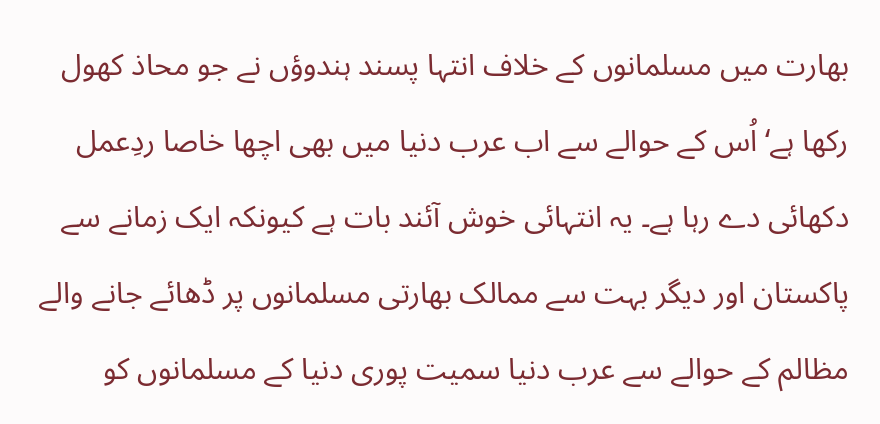بھارت میں مسلمانوں کے خلاف انتہا پسند ہندوؤں نے جو محاذ کھول رکھا ہے‘ اُس کے حوالے سے اب عرب دنیا میں بھی اچھا خاصا ردِعمل دکھائی دے رہا ہے۔ یہ انتہائی خوش آئند بات ہے کیونکہ ایک زمانے سے پاکستان اور دیگر بہت سے ممالک بھارتی مسلمانوں پر ڈھائے جانے والے مظالم کے حوالے سے عرب دنیا سمیت پوری دنیا کے مسلمانوں کو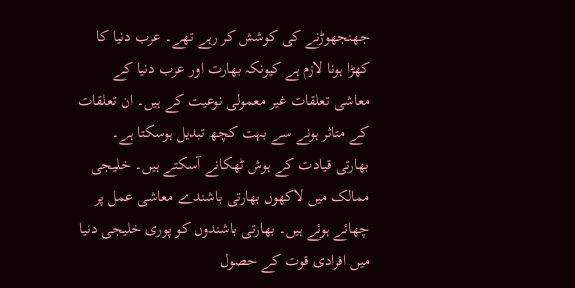جھنجھوڑنے کی کوشش کر رہے تھے۔ عرب دنیا کا کھڑا ہونا لازم ہے کیونکہ بھارت اور عرب دنیا کے معاشی تعلقات غیر معمولی نوعیت کے ہیں۔ ان تعلقات کے متاثر ہونے سے بہت کچھ تبدیل ہوسکتا ہے۔ بھارتی قیادت کے ہوش ٹھکانے آسکتے ہیں۔ خلیجی ممالک میں لاکھوں بھارتی باشندے معاشی عمل پر چھائے ہوئے ہیں۔ بھارتی باشندوں کو پوری خلیجی دنیا میں افرادی قوت کے حصول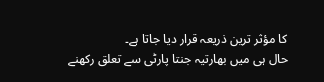کا مؤثر ترین ذریعہ قرار دیا جاتا ہے۔
حال ہی میں بھارتیہ جنتا پارٹی سے تعلق رکھنے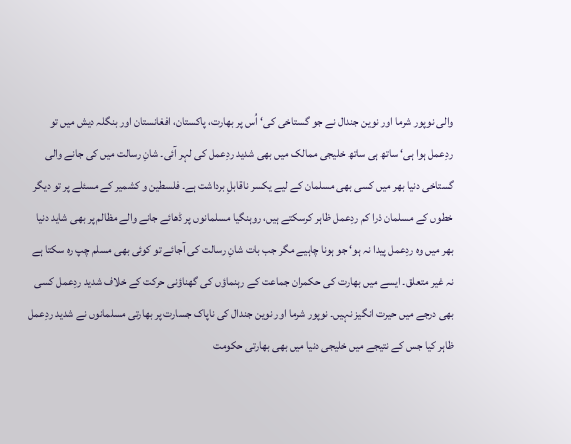والی نوپور شرما اور نوین جندال نے جو گستاخی کی‘ اُس پر بھارت، پاکستان، افغانستان اور بنگلہ دیش میں تو ردِعمل ہوا ہی‘ ساتھ ہی ساتھ خلیجی ممالک میں بھی شدید ردِعمل کی لہر آئی۔ شانِ رسالت میں کی جانے والی گستاخی دنیا بھر میں کسی بھی مسلمان کے لیے یکسر ناقابلِ برداشت ہے۔ فلسطین و کشمیر کے مسئلے پر تو دیگر خطوں کے مسلمان ذرا کم ردِعمل ظاہر کرسکتے ہیں، روہنگیا مسلمانوں پر ڈھائے جانے والے مظالم پر بھی شاید دنیا بھر میں وہ ردِعمل پیدا نہ ہو‘ جو ہونا چاہیے مگر جب بات شانِ رسالت کی آجائے تو کوئی بھی مسلم چپ رہ سکتا ہے نہ غیر متعلق۔ ایسے میں بھارت کی حکمران جماعت کے رہنماؤں کی گھناؤنی حرکت کے خلاف شدید ردِعمل کسی بھی درجے میں حیرت انگیز نہیں۔ نوپور شرما اور نوین جندال کی ناپاک جسارت پر بھارتی مسلمانوں نے شدید ردِعمل ظاہر کیا جس کے نتیجے میں خلیجی دنیا میں بھی بھارتی حکومت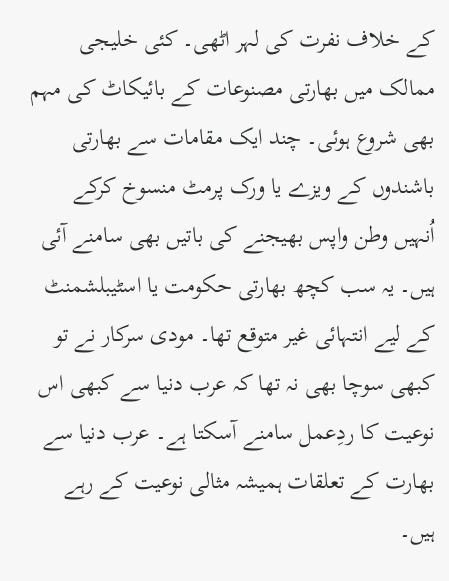کے خلاف نفرت کی لہر اٹھی۔ کئی خلیجی ممالک میں بھارتی مصنوعات کے بائیکاٹ کی مہم بھی شروع ہوئی۔ چند ایک مقامات سے بھارتی باشندوں کے ویزے یا ورک پرمٹ منسوخ کرکے اُنہیں وطن واپس بھیجنے کی باتیں بھی سامنے آئی ہیں۔ یہ سب کچھ بھارتی حکومت یا اسٹیبلشمنٹ کے لیے انتہائی غیر متوقع تھا۔ مودی سرکار نے تو کبھی سوچا بھی نہ تھا کہ عرب دنیا سے کبھی اس نوعیت کا ردِعمل سامنے آسکتا ہے۔ عرب دنیا سے بھارت کے تعلقات ہمیشہ مثالی نوعیت کے رہے ہیں۔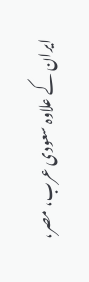ایران کے علاوہ سعودی عرب، مصر،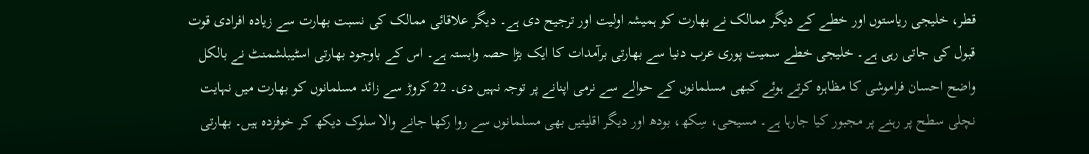قطر، خلیجی ریاستوں اور خطے کے دیگر ممالک نے بھارت کو ہمیشہ اولیت اور ترجیح دی ہے۔ دیگر علاقائی ممالک کی نسبت بھارت سے زیادہ افرادی قوت قبول کی جاتی رہی ہے۔ خلیجی خطے سمیت پوری عرب دنیا سے بھارتی برآمدات کا ایک بڑا حصہ وابستہ ہے۔ اس کے باوجود بھارتی اسٹیبلشمنٹ نے بالکل واضح احسان فراموشی کا مظاہرہ کرتے ہوئے کبھی مسلمانوں کے حوالے سے نرمی اپنانے پر توجہ نہیں دی۔ 22 کروڑ سے زائد مسلمانوں کو بھارت میں نہایت نچلی سطح پر رہنے پر مجبور کیا جارہا ہے۔ مسیحی، سِکھ، بودھ اور دیگر اقلیتیں بھی مسلمانوں سے روا رکھا جانے والا سلوک دیکھ کر خوفزدہ ہیں۔ بھارتی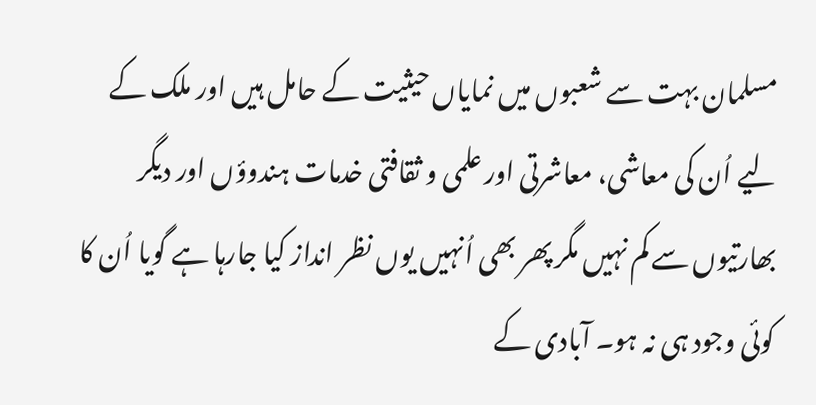مسلمان بہت سے شعبوں میں نمایاں حیثیت کے حامل ہیں اور ملک کے لیے اُن کی معاشی، معاشرتی اور علمی و ثقافتی خدمات ہندوؤں اور دیگر بھارتیوں سے کم نہیں مگر پھر بھی اُنہیں یوں نظر انداز کیا جارہا ہے گویا اُن کا کوئی وجود ہی نہ ہو۔ آبادی کے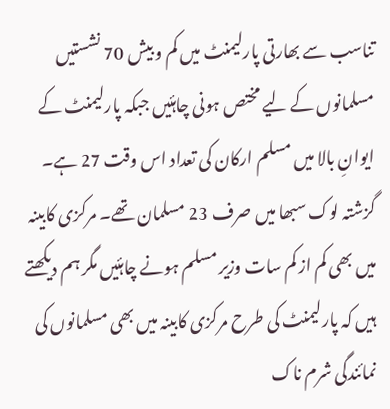تناسب سے بھارتی پارلیمنٹ میں کم و بیش 70 نشستیں مسلمانوں کے لیے مختص ہونی چاہئیں جبکہ پارلیمنٹ کے ایوانِ بالا میں مسلم ارکان کی تعداد اس وقت 27 ہے۔ گزشتہ لوک سبھا میں صرف 23 مسلمان تھے۔ مرکزی کابینہ میں بھی کم از کم سات وزیر مسلم ہونے چاہئیں مگر ہم دیکھتے ہیں کہ پارلیمنٹ کی طرح مرکزی کابینہ میں بھی مسلمانوں کی نمائندگی شرم ناک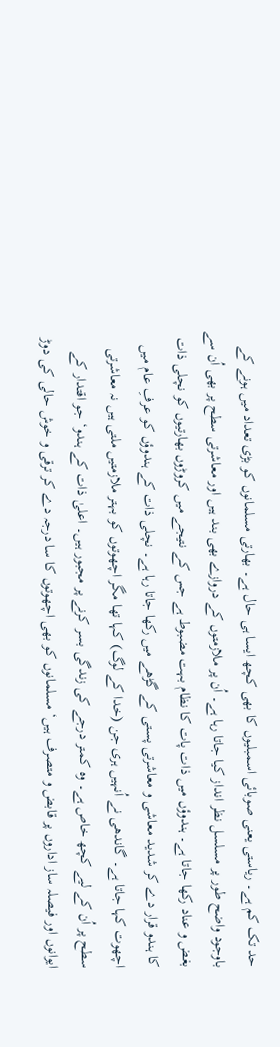حد تک کم ہے۔ ریاستی یعنی صوبائی اسمبلیوں کا بھی کچھ ایسا ہی حال ہے۔ بھارتی مسلمانوں کو بڑی تعداد میں ہونے کے باوجود واضح طور پر مسلسل نظر انداز کیا جاتا رہا ہے۔ اُن پر ملازمتوں کے دروازے بھی بند ہیں اور معاشرتی سطح پر بھی اُن سے بغض و عناد رکھا جاتا ہے۔ ہندوؤں میں ذات پات کا نظام بہت مضبوط ہے جس کے نتیجے میں کروڑوں بھارتیوں کو نچلی ذات کا ہندو قرار دے کر شدید معاشی و معاشرتی پستی کے گڑھے میں رکھا جاتا رہا ہے۔ نچلی ذات کے ہندوؤں کو عرفِ عام میں اچھوت کہا جاتا ہے۔ گاندھی نے اُنہیں ہری جن (خدا کے لوگ) کہا تھا مگر اچھوتوں کو بہتر ملازمتیں ملتی ہیں نہ معاشرتی سطح پر اُن کے لیے کچھ خاص ہے۔ وہ کمتر درجے کی زندگی بسر کرنے پر مجبور ہیں۔ اعلیٰ ذات کے ہندو‘ جو اقتدار کے ایوانوں اور فیصلہ ساز اداروں پر قابض و متصرف ہیں‘ مسلمانوں کو بھی اچھوتوں کا سا درجہ دے کر ترقی و خوش حالی کی دوڑ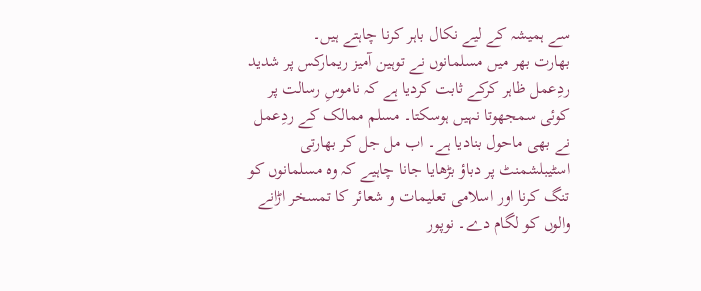سے ہمیشہ کے لیے نکال باہر کرنا چاہتے ہیں۔
بھارت بھر میں مسلمانوں نے توہین آمیز ریمارکس پر شدید ردِعمل ظاہر کرکے ثابت کردیا ہے کہ ناموسِ رسالت پر کوئی سمجھوتا نہیں ہوسکتا۔ مسلم ممالک کے ردِعمل نے بھی ماحول بنادیا ہے۔ اب مل جل کر بھارتی اسٹیبلشمنٹ پر دباؤ بڑھایا جانا چاہیے کہ وہ مسلمانوں کو تنگ کرنا اور اسلامی تعلیمات و شعائر کا تمسخر اڑانے والوں کو لگام دے۔ نوپور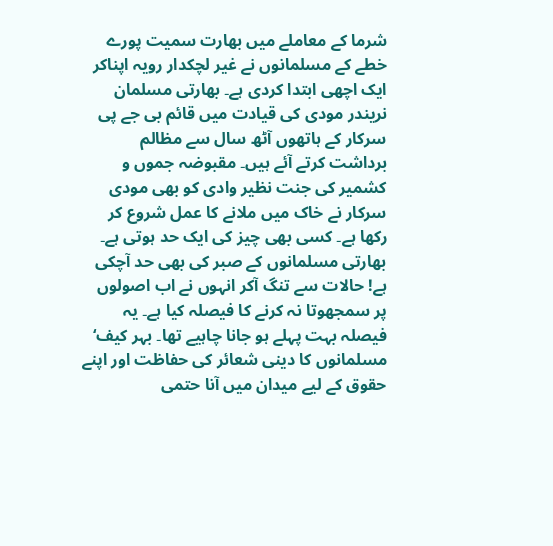شرما کے معاملے میں بھارت سمیت پورے خطے کے مسلمانوں نے غیر لچکدار رویہ اپناکر ایک اچھی ابتدا کردی ہے۔ بھارتی مسلمان نریندر مودی کی قیادت میں قائم بی جے پی سرکار کے ہاتھوں آٹھ سال سے مظالم برداشت کرتے آئے ہیں۔ مقبوضہ جموں و کشمیر کی جنت نظیر وادی کو بھی مودی سرکار نے خاک میں ملانے کا عمل شروع کر رکھا ہے۔ کسی بھی چیز کی ایک حد ہوتی ہے۔ بھارتی مسلمانوں کے صبر کی بھی حد آچکی ہے! حالات سے تنگ آکر انہوں نے اب اصولوں پر سمجھوتا نہ کرنے کا فیصلہ کیا ہے۔ یہ فیصلہ بہت پہلے ہو جانا چاہیے تھا۔ بہر کیف‘ مسلمانوں کا دینی شعائر کی حفاظت اور اپنے حقوق کے لیے میدان میں آنا حتمی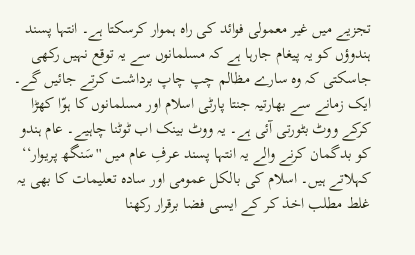تجزیے میں غیر معمولی فوائد کی راہ ہموار کرسکتا ہے۔ انتہا پسند ہندوؤں کو یہ پیغام جارہا ہے کہ مسلمانوں سے یہ توقع نہیں رکھی جاسکتی کہ وہ سارے مظالم چپ چاپ برداشت کرتے جائیں گے۔
ایک زمانے سے بھارتیہ جنتا پارٹی اسلام اور مسلمانوں کا ہوّا کھڑا کرکے ووٹ بٹورتی آئی ہے۔ یہ ووٹ بینک اب ٹوٹنا چاہیے۔ عام ہندو کو بدگمان کرنے والے یہ انتہا پسند عرفِ عام میں ''سَنگھ پریوار‘‘ کہلاتے ہیں۔ اسلام کی بالکل عمومی اور سادہ تعلیمات کا بھی یہ غلط مطلب اخذ کر کے ایسی فضا برقرار رکھنا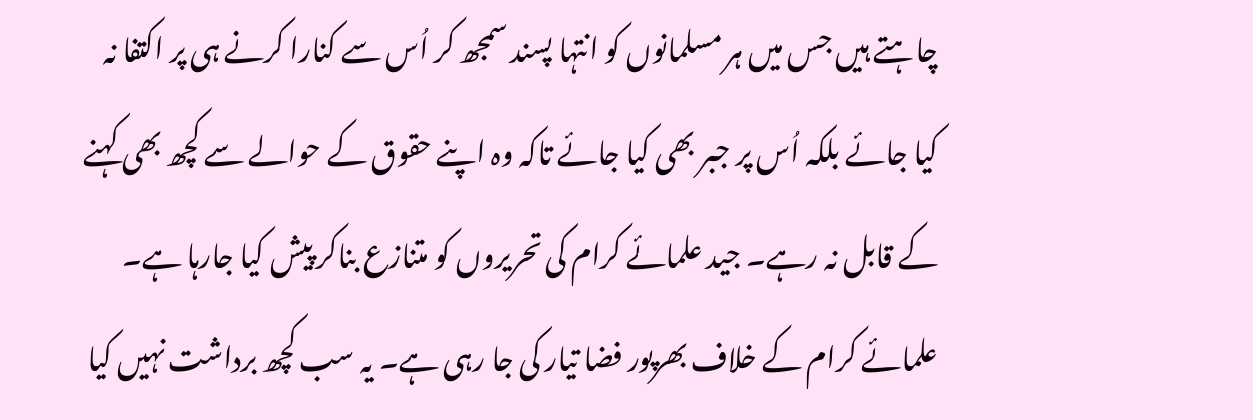چاہتے ہیں جس میں ہر مسلمانوں کو انتہا پسند سمجھ کر اُس سے کنارا کرنے ہی پر اکتفا نہ کیا جائے بلکہ اُس پر جبر بھی کیا جائے تاکہ وہ اپنے حقوق کے حوالے سے کچھ بھی کہنے کے قابل نہ رہے۔ جید علمائے کرام کی تحریروں کو متنازع بناکر پیش کیا جارہا ہے۔ علمائے کرام کے خلاف بھرپور فضا تیار کی جا رہی ہے۔ یہ سب کچھ برداشت نہیں کیا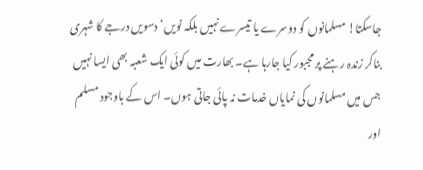جاسکتا! مسلمانوں کو دوسرے یا تیسرے نہیں بلکہ نویں‘ دسویں درجے کا شہری بناکر زندہ رہنے پر مجبور کیا جارہا ہے۔ بھارت میں کوئی ایک شعبہ بھی ایسا نہیں جس میں مسلمانوں کی نمایاں خدمات نہ پائی جاتی ہوں۔ اس کے باوجود مسلم اور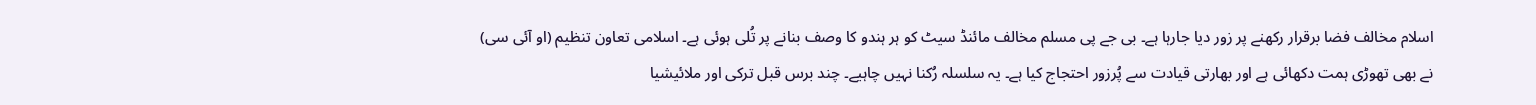اسلام مخالف فضا برقرار رکھنے پر زور دیا جارہا ہے۔ بی جے پی مسلم مخالف مائنڈ سیٹ کو ہر ہندو کا وصف بنانے پر تُلی ہوئی ہے۔ اسلامی تعاون تنظیم (او آئی سی) نے بھی تھوڑی ہمت دکھائی ہے اور بھارتی قیادت سے پُرزور احتجاج کیا ہے۔ یہ سلسلہ رُکنا نہیں چاہیے۔ چند برس قبل ترکی اور ملائیشیا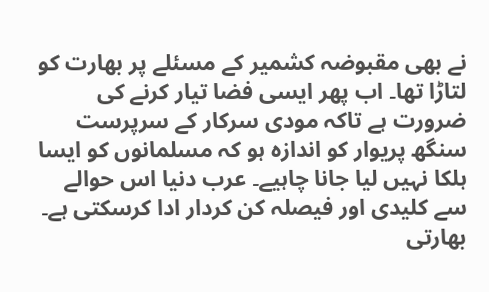نے بھی مقبوضہ کشمیر کے مسئلے پر بھارت کو لتاڑا تھا۔ اب پھر ایسی فضا تیار کرنے کی ضرورت ہے تاکہ مودی سرکار کے سرپرست سنگھ پریوار کو اندازہ ہو کہ مسلمانوں کو ایسا ہلکا نہیں لیا جانا چاہیے۔ عرب دنیا اس حوالے سے کلیدی اور فیصلہ کن کردار ادا کرسکتی ہے۔ بھارتی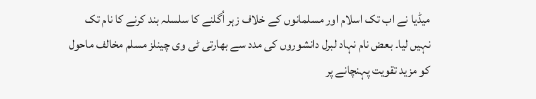میڈیا نے اب تک اسلام اور مسلمانوں کے خلاف زہر اُگلنے کا سلسلہ بند کرنے کا نام تک نہیں لیا۔ بعض نام نہاد لبرل دانشوروں کی مدد سے بھارتی ٹی وی چینلز مسلم مخالف ماحول کو مزید تقویت پہنچانے پر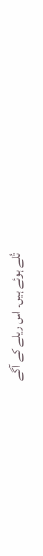تُلے ہوئے ہیں۔ اس ریلے کے آگے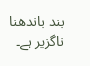بند باندھنا ناگزیر ہے۔